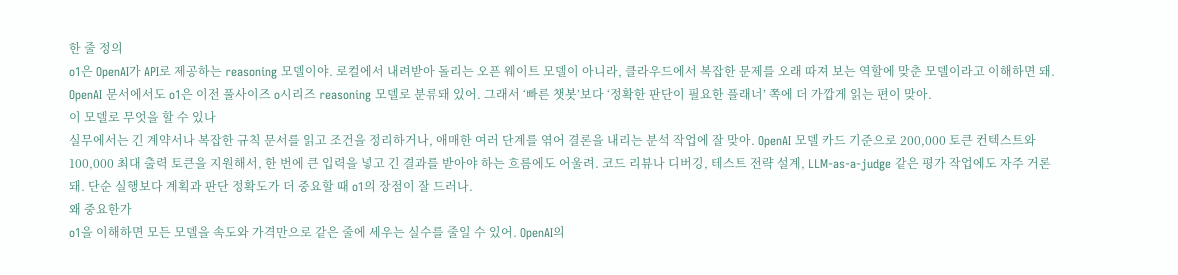한 줄 정의
o1은 OpenAI가 API로 제공하는 reasoning 모델이야. 로컬에서 내려받아 돌리는 오픈 웨이트 모델이 아니라, 클라우드에서 복잡한 문제를 오래 따져 보는 역할에 맞춘 모델이라고 이해하면 돼. OpenAI 문서에서도 o1은 이전 풀사이즈 o시리즈 reasoning 모델로 분류돼 있어. 그래서 ‘빠른 챗봇’보다 ‘정확한 판단이 필요한 플래너’ 쪽에 더 가깝게 읽는 편이 맞아.
이 모델로 무엇을 할 수 있나
실무에서는 긴 계약서나 복잡한 규칙 문서를 읽고 조건을 정리하거나, 애매한 여러 단계를 엮어 결론을 내리는 분석 작업에 잘 맞아. OpenAI 모델 카드 기준으로 200,000 토큰 컨텍스트와 100,000 최대 출력 토큰을 지원해서, 한 번에 큰 입력을 넣고 긴 결과를 받아야 하는 흐름에도 어울려. 코드 리뷰나 디버깅, 테스트 전략 설계, LLM-as-a-judge 같은 평가 작업에도 자주 거론돼. 단순 실행보다 계획과 판단 정확도가 더 중요할 때 o1의 장점이 잘 드러나.
왜 중요한가
o1을 이해하면 모든 모델을 속도와 가격만으로 같은 줄에 세우는 실수를 줄일 수 있어. OpenAI의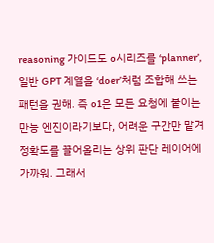reasoning 가이드도 o시리즈를 ‘planner’, 일반 GPT 계열을 ‘doer’처럼 조합해 쓰는 패턴을 권해. 즉 o1은 모든 요청에 붙이는 만능 엔진이라기보다, 어려운 구간만 맡겨 정확도를 끌어올리는 상위 판단 레이어에 가까워. 그래서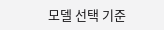모델 선택 기준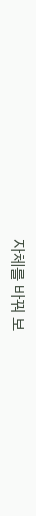자체를 바꿔 보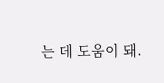는 데 도움이 돼.